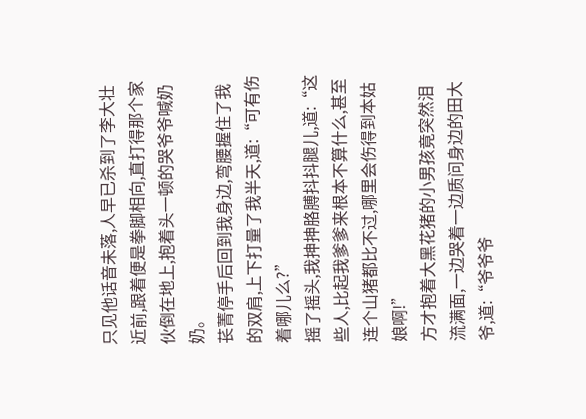只见他话音未落,人早已杀到了李大壮近前,跟着便是拳脚相向,直打得那个家伙倒在地上,抱着头一顿的哭爷爷喊奶奶。
苌菁停手后回到我身边,弯腰握住了我的双肩,上下打量了我半天,道:“可有伤着哪儿么?”
摇了摇头,我抻抻胳膊抖抖腿儿,道:“这些人,比起我爹爹来根本不算什么,甚至连个山猪都比不过,哪里会伤得到本姑娘啊!”
方才抱着大黑花猪的小男孩竟突然泪流满面,一边哭着一边质问身边的田大爷,道:“爷爷爷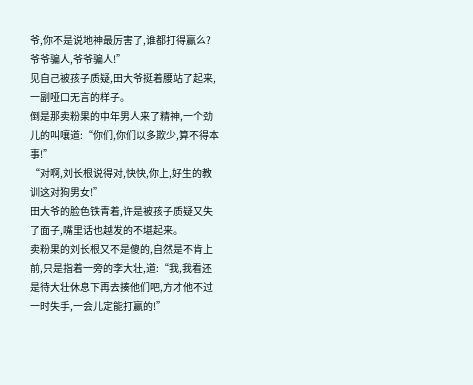爷,你不是说地神最厉害了,谁都打得赢么?爷爷骗人,爷爷骗人!”
见自己被孩子质疑,田大爷挺着腰站了起来,一副哑口无言的样子。
倒是那卖粉果的中年男人来了精神,一个劲儿的叫嚷道:“你们,你们以多欺少,算不得本事!”
“对啊,刘长根说得对,快快,你上,好生的教训这对狗男女!”
田大爷的脸色铁青着,许是被孩子质疑又失了面子,嘴里话也越发的不堪起来。
卖粉果的刘长根又不是傻的,自然是不肯上前,只是指着一旁的李大壮,道:“我,我看还是待大壮休息下再去揍他们吧,方才他不过一时失手,一会儿定能打赢的!”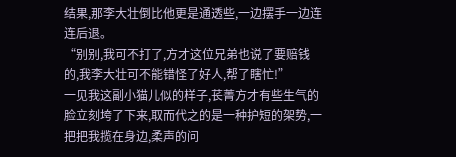结果,那李大壮倒比他更是通透些,一边摆手一边连连后退。
“别别,我可不打了,方才这位兄弟也说了要赔钱的,我李大壮可不能错怪了好人,帮了瞎忙!”
一见我这副小猫儿似的样子,苌菁方才有些生气的脸立刻垮了下来,取而代之的是一种护短的架势,一把把我揽在身边,柔声的问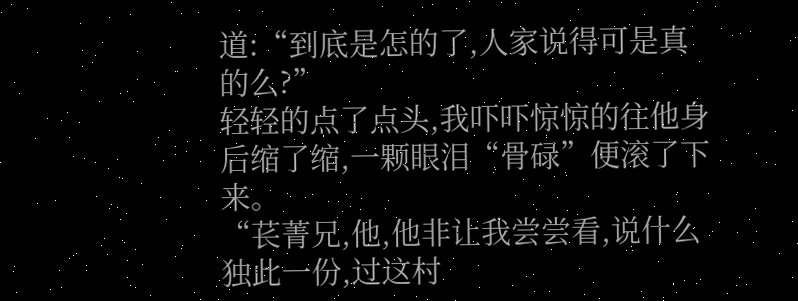道:“到底是怎的了,人家说得可是真的么?”
轻轻的点了点头,我吓吓惊惊的往他身后缩了缩,一颗眼泪“骨碌”便滚了下来。
“苌菁兄,他,他非让我尝尝看,说什么独此一份,过这村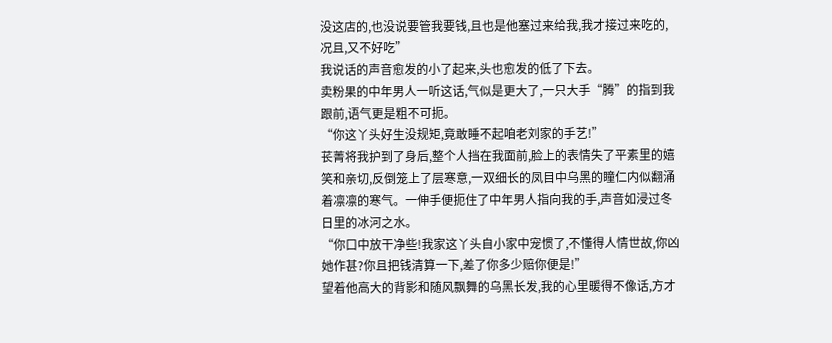没这店的,也没说要管我要钱,且也是他塞过来给我,我才接过来吃的,况且,又不好吃”
我说话的声音愈发的小了起来,头也愈发的低了下去。
卖粉果的中年男人一听这话,气似是更大了,一只大手“腾”的指到我跟前,语气更是粗不可扼。
“你这丫头好生没规矩,竟敢睡不起咱老刘家的手艺!”
苌菁将我护到了身后,整个人挡在我面前,脸上的表情失了平素里的嬉笑和亲切,反倒笼上了层寒意,一双细长的凤目中乌黑的瞳仁内似翻涌着凛凛的寒气。一伸手便扼住了中年男人指向我的手,声音如浸过冬日里的冰河之水。
“你口中放干净些!我家这丫头自小家中宠惯了,不懂得人情世故,你凶她作甚?你且把钱清算一下,差了你多少赔你便是!”
望着他高大的背影和随风飘舞的乌黑长发,我的心里暖得不像话,方才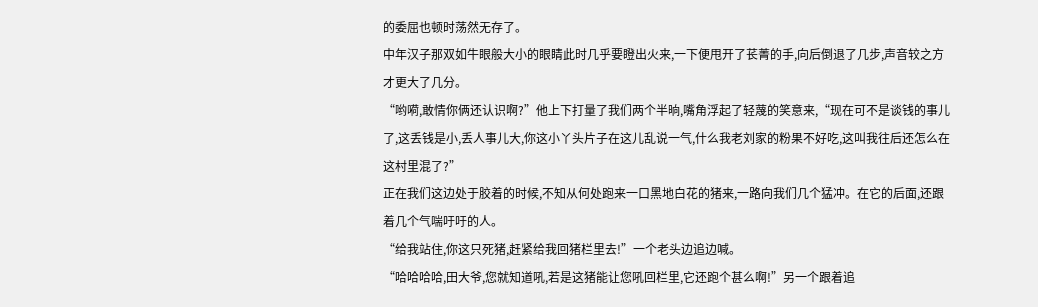的委屈也顿时荡然无存了。
中年汉子那双如牛眼般大小的眼睛此时几乎要瞪出火来,一下便甩开了苌菁的手,向后倒退了几步,声音较之方才更大了几分。
“哟嗬,敢情你俩还认识啊?”他上下打量了我们两个半晌,嘴角浮起了轻蔑的笑意来,“现在可不是谈钱的事儿了,这丢钱是小,丢人事儿大,你这小丫头片子在这儿乱说一气,什么我老刘家的粉果不好吃,这叫我往后还怎么在这村里混了?”
正在我们这边处于胶着的时候,不知从何处跑来一口黑地白花的猪来,一路向我们几个猛冲。在它的后面,还跟着几个气喘吁吁的人。
“给我站住,你这只死猪,赶紧给我回猪栏里去!”一个老头边追边喊。
“哈哈哈哈,田大爷,您就知道吼,若是这猪能让您吼回栏里,它还跑个甚么啊!”另一个跟着追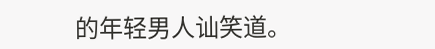的年轻男人讪笑道。